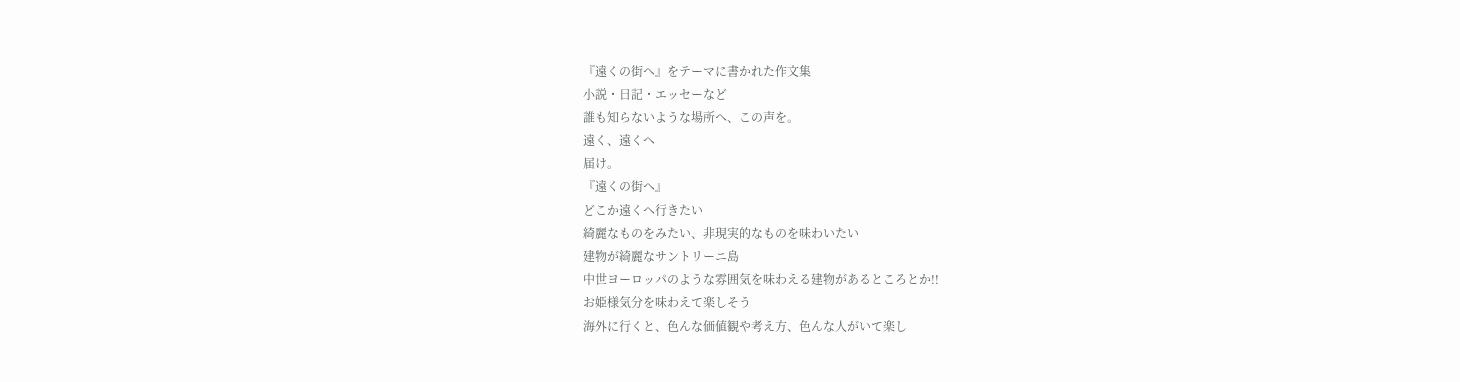『遠くの街へ』をテーマに書かれた作文集
小説・日記・エッセーなど
誰も知らないような場所へ、この声を。
遠く、遠くへ
届け。
『遠くの街へ』
どこか遠くへ行きたい
綺麗なものをみたい、非現実的なものを味わいたい
建物が綺麗なサントリーニ島
中世ヨーロッパのような雰囲気を味わえる建物があるところとか!!
お姫様気分を味わえて楽しそう
海外に行くと、色んな価値観や考え方、色んな人がいて楽し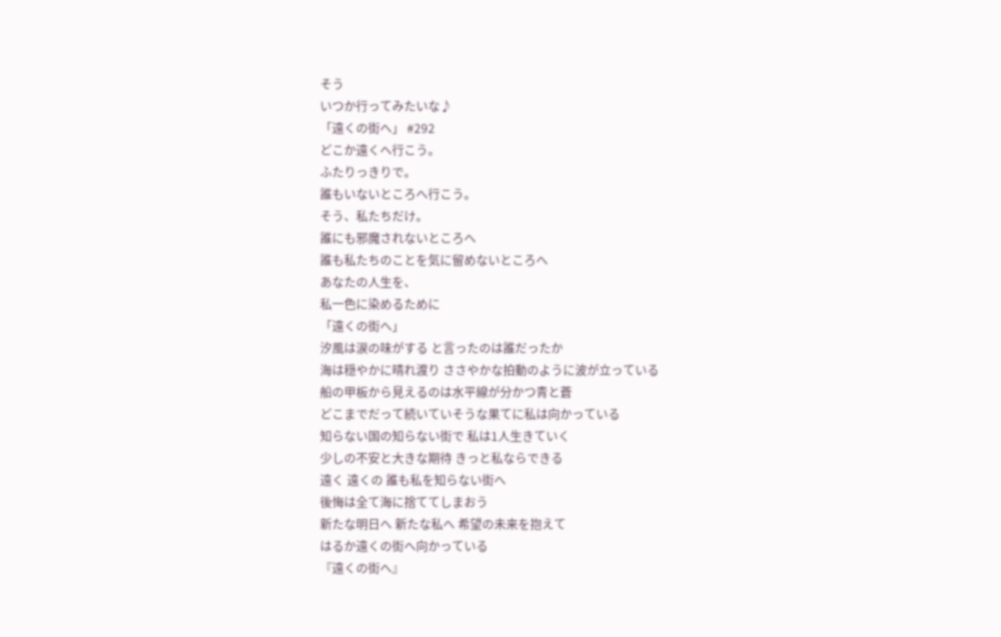そう
いつか行ってみたいな♪
「遠くの街へ」 #292
どこか遠くへ行こう。
ふたりっきりで。
誰もいないところへ行こう。
そう、私たちだけ。
誰にも邪魔されないところへ
誰も私たちのことを気に留めないところへ
あなたの人生を、
私一色に染めるために
「遠くの街へ」
汐風は涙の味がする と言ったのは誰だったか
海は穏やかに晴れ渡り ささやかな拍動のように波が立っている
船の甲板から見えるのは水平線が分かつ青と蒼
どこまでだって続いていそうな果てに私は向かっている
知らない国の知らない街で 私は1人生きていく
少しの不安と大きな期待 きっと私ならできる
遠く 遠くの 誰も私を知らない街へ
後悔は全て海に捨ててしまおう
新たな明日へ 新たな私へ 希望の未来を抱えて
はるか遠くの街へ向かっている
『遠くの街へ』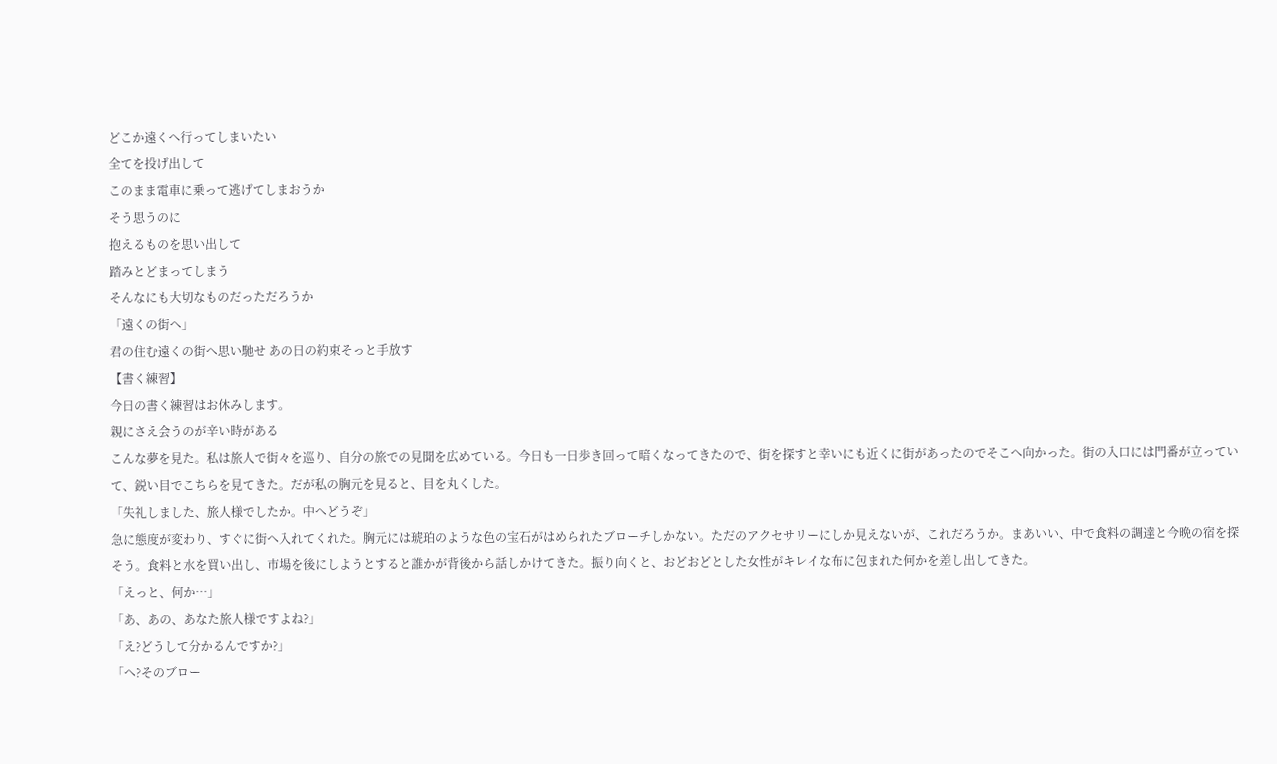どこか遠くへ行ってしまいたい
全てを投げ出して
このまま電車に乗って逃げてしまおうか
そう思うのに
抱えるものを思い出して
踏みとどまってしまう
そんなにも大切なものだっただろうか
「遠くの街へ」
君の住む遠くの街へ思い馳せ あの日の約束そっと手放す
【書く練習】
今日の書く練習はお休みします。
親にさえ会うのが辛い時がある
こんな夢を見た。私は旅人で街々を巡り、自分の旅での見聞を広めている。今日も一日歩き回って暗くなってきたので、街を探すと幸いにも近くに街があったのでそこへ向かった。街の入口には門番が立っていて、鋭い目でこちらを見てきた。だが私の胸元を見ると、目を丸くした。
「失礼しました、旅人様でしたか。中へどうぞ」
急に態度が変わり、すぐに街へ入れてくれた。胸元には琥珀のような色の宝石がはめられたブローチしかない。ただのアクセサリーにしか見えないが、これだろうか。まあいい、中で食料の調達と今晩の宿を探そう。食料と水を買い出し、市場を後にしようとすると誰かが背後から話しかけてきた。振り向くと、おどおどとした女性がキレイな布に包まれた何かを差し出してきた。
「えっと、何か…」
「あ、あの、あなた旅人様ですよね?」
「え?どうして分かるんですか?」
「へ?そのブロー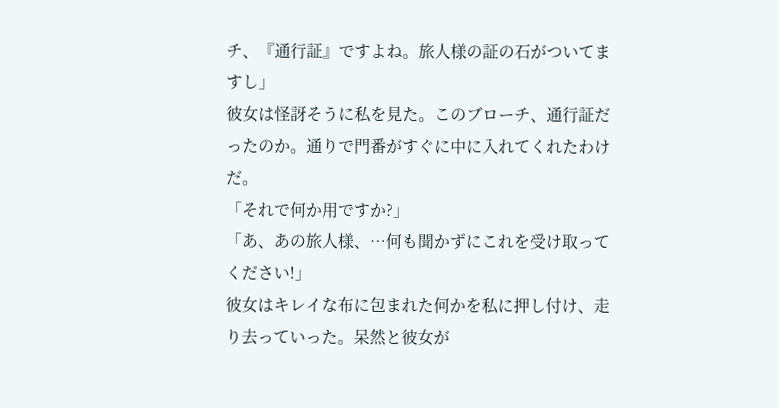チ、『通行証』ですよね。旅人様の証の石がついてますし」
彼女は怪訝そうに私を見た。このブローチ、通行証だったのか。通りで門番がすぐに中に入れてくれたわけだ。
「それで何か用ですか?」
「あ、あの旅人様、…何も聞かずにこれを受け取ってください!」
彼女はキレイな布に包まれた何かを私に押し付け、走り去っていった。呆然と彼女が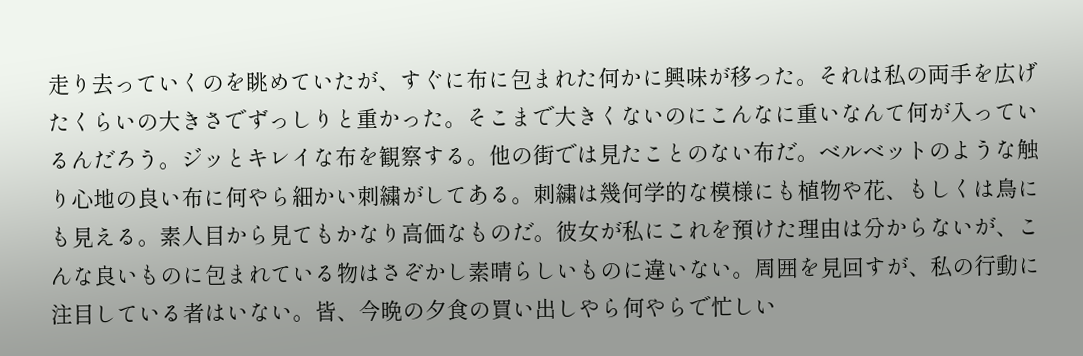走り去っていくのを眺めていたが、すぐに布に包まれた何かに興味が移った。それは私の両手を広げたくらいの大きさでずっしりと重かった。そこまで大きくないのにこんなに重いなんて何が入っているんだろう。ジッとキレイな布を観察する。他の街では見たことのない布だ。ベルベットのような触り心地の良い布に何やら細かい刺繍がしてある。刺繍は幾何学的な模様にも植物や花、もしくは鳥にも見える。素人目から見てもかなり高価なものだ。彼女が私にこれを預けた理由は分からないが、こんな良いものに包まれている物はさぞかし素晴らしいものに違いない。周囲を見回すが、私の行動に注目している者はいない。皆、今晩の夕食の買い出しやら何やらで忙しい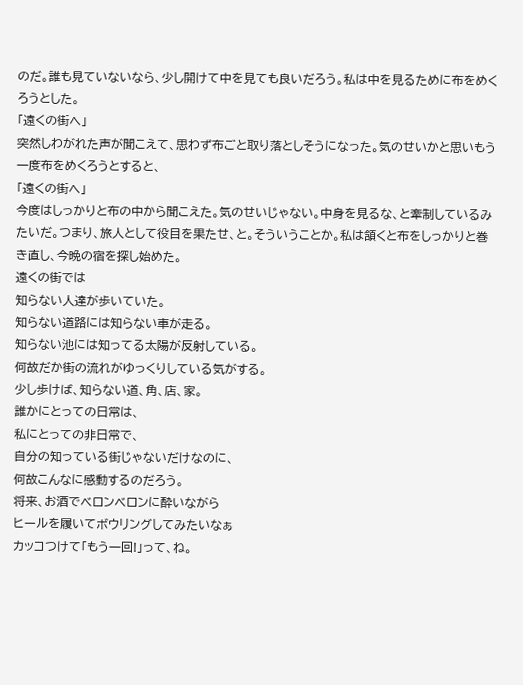のだ。誰も見ていないなら、少し開けて中を見ても良いだろう。私は中を見るために布をめくろうとした。
「遠くの街へ」
突然しわがれた声が聞こえて、思わず布ごと取り落としそうになった。気のせいかと思いもう一度布をめくろうとすると、
「遠くの街へ」
今度はしっかりと布の中から聞こえた。気のせいじゃない。中身を見るな、と牽制しているみたいだ。つまり、旅人として役目を果たせ、と。そういうことか。私は頷くと布をしっかりと巻き直し、今晩の宿を探し始めた。
遠くの街では
知らない人達が歩いていた。
知らない道路には知らない車が走る。
知らない池には知ってる太陽が反射している。
何故だか街の流れがゆっくりしている気がする。
少し歩けば、知らない道、角、店、家。
誰かにとっての日常は、
私にとっての非日常で、
自分の知っている街じゃないだけなのに、
何故こんなに感動するのだろう。
将来、お酒でベロンベロンに酔いながら
ヒールを履いてボウリングしてみたいなぁ
カッコつけて「もう一回!」って、ね。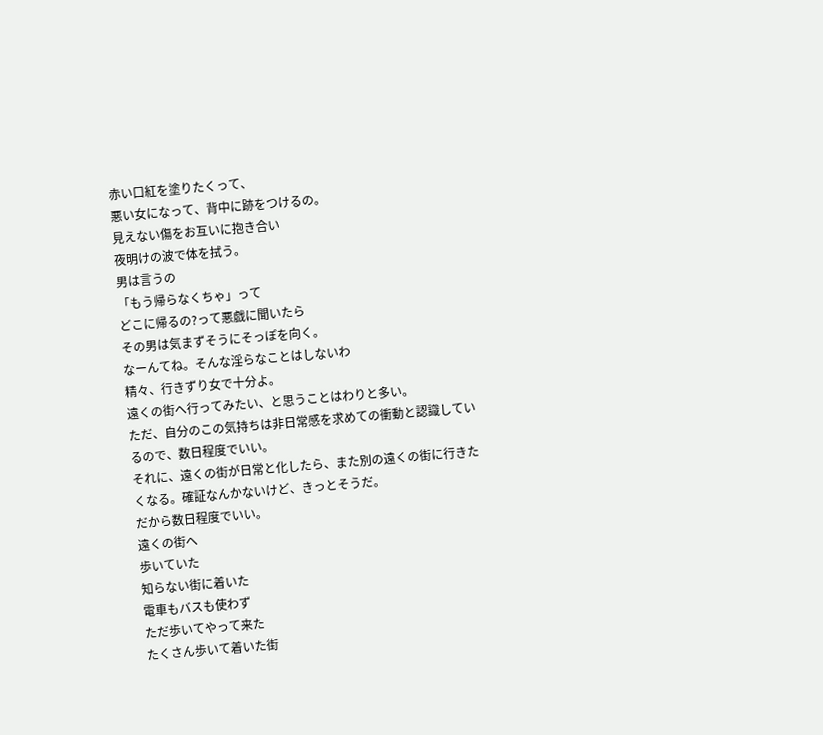赤い口紅を塗りたくって、
悪い女になって、背中に跡をつけるの。
見えない傷をお互いに抱き合い
夜明けの波で体を拭う。
男は言うの
「もう帰らなくちゃ」って
どこに帰るの?って悪戯に聞いたら
その男は気まずそうにそっぽを向く。
なーんてね。そんな淫らなことはしないわ
精々、行きずり女で十分よ。
遠くの街へ行ってみたい、と思うことはわりと多い。
ただ、自分のこの気持ちは非日常感を求めての衝動と認識しているので、数日程度でいい。
それに、遠くの街が日常と化したら、また別の遠くの街に行きたくなる。確証なんかないけど、きっとそうだ。
だから数日程度でいい。
遠くの街へ
歩いていた
知らない街に着いた
電車もバスも使わず
ただ歩いてやって来た
たくさん歩いて着いた街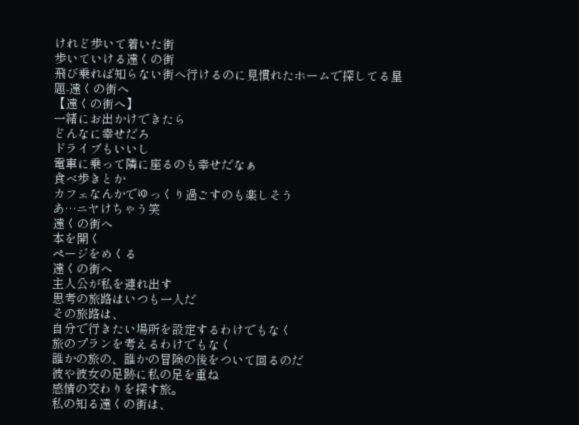けれど歩いて着いた街
歩いていける遠くの街
飛び乗れば知らない街へ行けるのに見慣れたホームで探してる星
題-遠くの街へ
【遠くの街へ】
一緒にお出かけできたら
どんなに幸せだろ
ドライブもいいし
電車に乗って隣に座るのも幸せだなぁ
食べ歩きとか
カフェなんかでゆっくり過ごすのも楽しそう
あ…ニヤけちゃう笑
遠くの街へ
本を開く
ページをめくる
遠くの街へ
主人公が私を連れ出す
思考の旅路はいつも一人だ
その旅路は、
自分で行きたい場所を設定するわけでもなく
旅のプランを考えるわけでもなく
誰かの旅の、誰かの冒険の後をついて回るのだ
彼や彼女の足跡に私の足を重ね
感情の交わりを探す旅。
私の知る遠くの街は、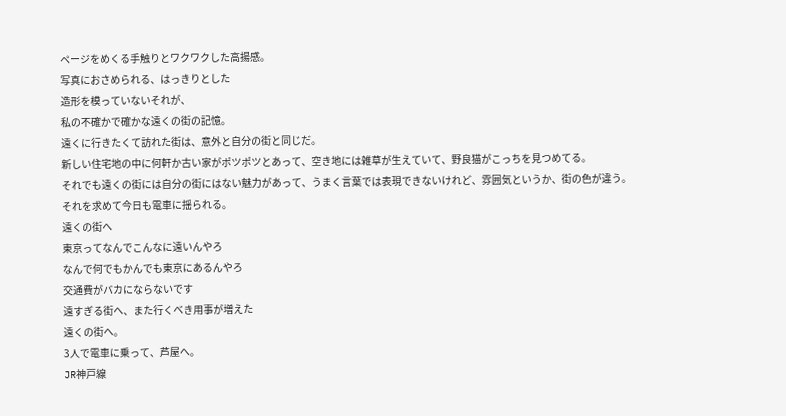ページをめくる手触りとワクワクした高揚感。
写真におさめられる、はっきりとした
造形を模っていないそれが、
私の不確かで確かな遠くの街の記憶。
遠くに行きたくて訪れた街は、意外と自分の街と同じだ。
新しい住宅地の中に何軒か古い家がポツポツとあって、空き地には雑草が生えていて、野良猫がこっちを見つめてる。
それでも遠くの街には自分の街にはない魅力があって、うまく言葉では表現できないけれど、雰囲気というか、街の色が違う。
それを求めて今日も電車に揺られる。
遠くの街へ
東京ってなんでこんなに遠いんやろ
なんで何でもかんでも東京にあるんやろ
交通費がバカにならないです
遠すぎる街へ、また行くべき用事が増えた
遠くの街へ。
3人で電車に乗って、芦屋へ。
JR神戸線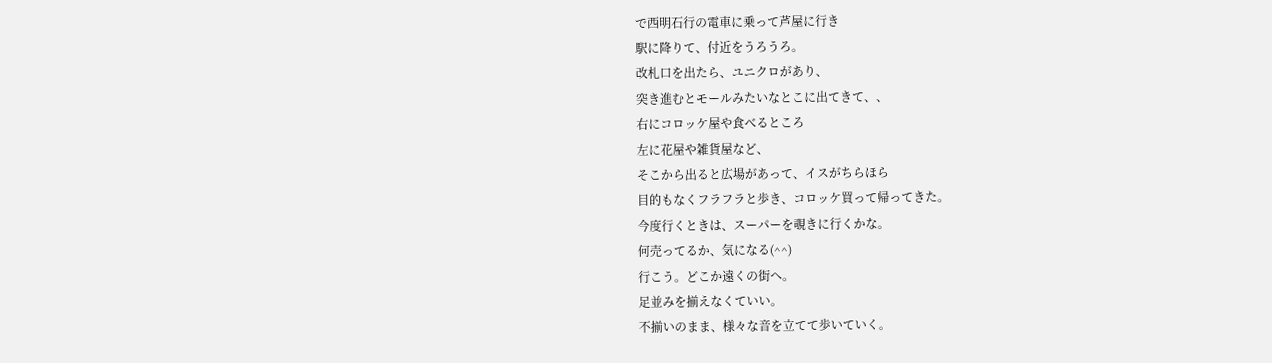で西明石行の電車に乗って芦屋に行き
駅に降りて、付近をうろうろ。
改札口を出たら、ユニクロがあり、
突き進むとモールみたいなとこに出てきて、、
右にコロッケ屋や食べるところ
左に花屋や雑貨屋など、
そこから出ると広場があって、イスがちらほら
目的もなくフラフラと歩き、コロッケ買って帰ってきた。
今度行くときは、スーパーを覗きに行くかな。
何売ってるか、気になる(^^)
行こう。どこか遠くの街へ。
足並みを揃えなくていい。
不揃いのまま、様々な音を立てて歩いていく。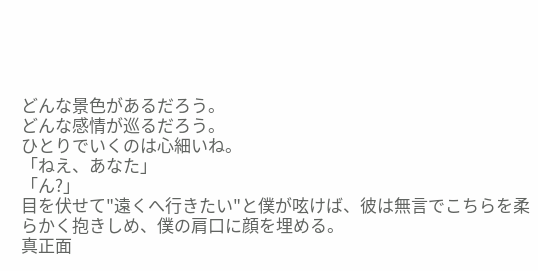どんな景色があるだろう。
どんな感情が巡るだろう。
ひとりでいくのは心細いね。
「ねえ、あなた」
「ん?」
目を伏せて"遠くへ行きたい"と僕が呟けば、彼は無言でこちらを柔らかく抱きしめ、僕の肩口に顔を埋める。
真正面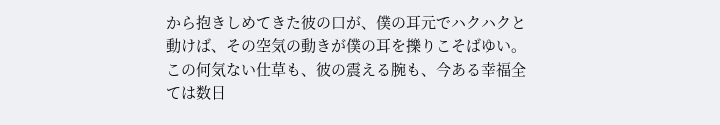から抱きしめてきた彼の口が、僕の耳元でハクハクと動けば、その空気の動きが僕の耳を擽りこそばゆい。
この何気ない仕草も、彼の震える腕も、今ある幸福全ては数日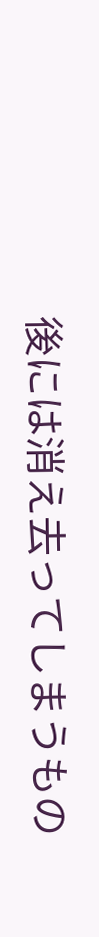後には消え去ってしまうもの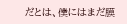だとは、僕にはまだ膜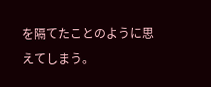を隔てたことのように思えてしまう。